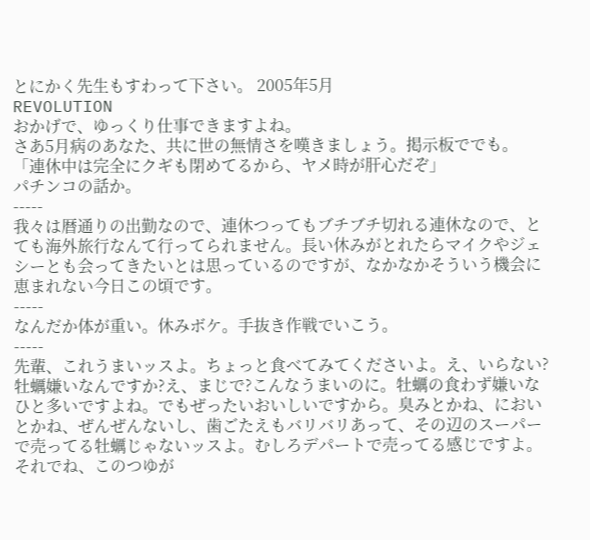とにかく先生もすわって下さい。 2005年5月
REVOLUTION
おかげで、ゆっくり仕事できますよね。
さあ5月病のあなた、共に世の無情さを嘆きましょう。掲示板ででも。
「連休中は完全にクギも閉めてるから、ヤメ時が肝心だぞ」
パチンコの話か。
-----
我々は暦通りの出勤なので、連休つってもブチブチ切れる連休なので、とても海外旅行なんて行ってられません。長い休みがとれたらマイクやジェシーとも会ってきたいとは思っているのですが、なかなかそういう機会に恵まれない今日この頃です。
-----
なんだか体が重い。休みボケ。手抜き作戦でいこう。
-----
先輩、これうまいッスよ。ちょっと食べてみてくださいよ。え、いらない?牡蠣嫌いなんですか?え、まじで?こんなうまいのに。牡蠣の食わず嫌いなひと多いですよね。でもぜったいおいしいですから。臭みとかね、においとかね、ぜんぜんないし、歯ごたえもバリバリあって、その辺のスーパーで売ってる牡蠣じゃないッスよ。むしろデパートで売ってる感じですよ。それでね、このつゆが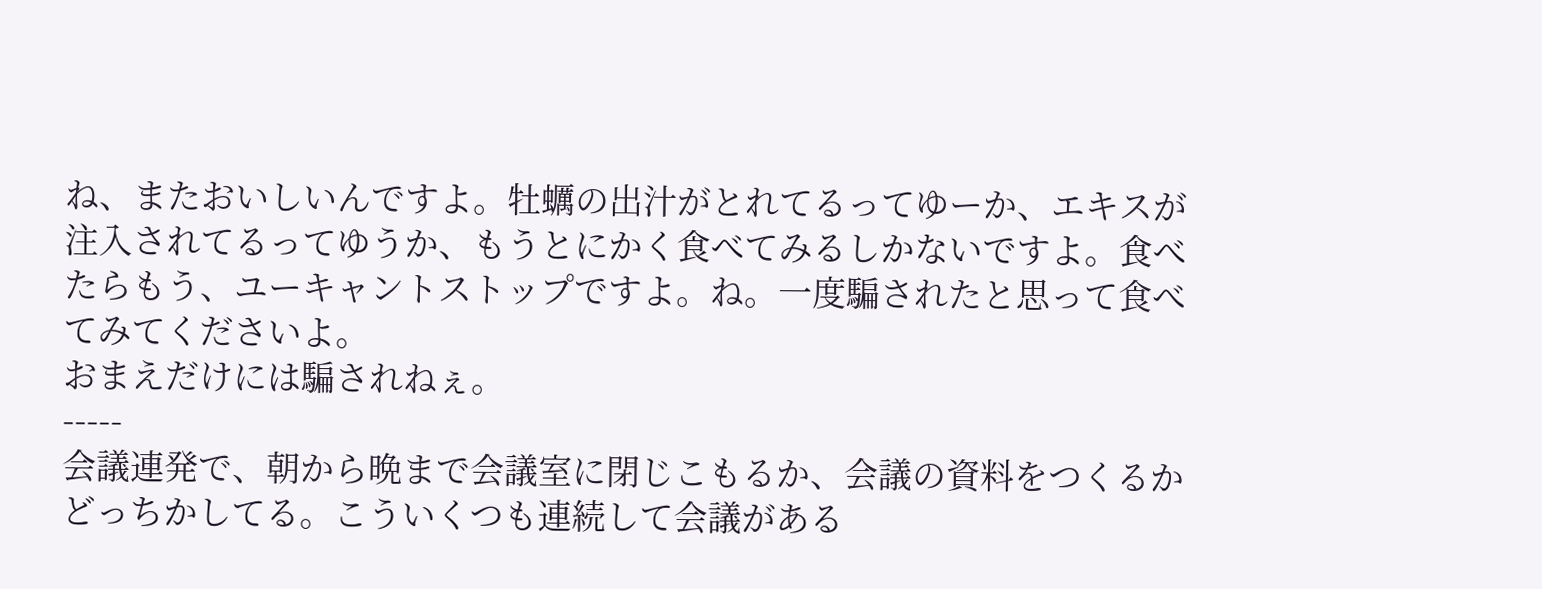ね、またおいしいんですよ。牡蠣の出汁がとれてるってゆーか、エキスが注入されてるってゆうか、もうとにかく食べてみるしかないですよ。食べたらもう、ユーキャントストップですよ。ね。一度騙されたと思って食べてみてくださいよ。
おまえだけには騙されねぇ。
-----
会議連発で、朝から晩まで会議室に閉じこもるか、会議の資料をつくるかどっちかしてる。こういくつも連続して会議がある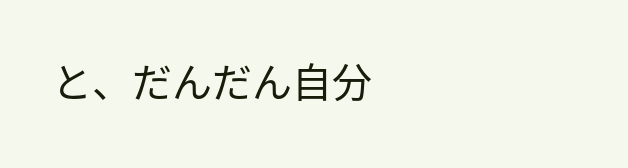と、だんだん自分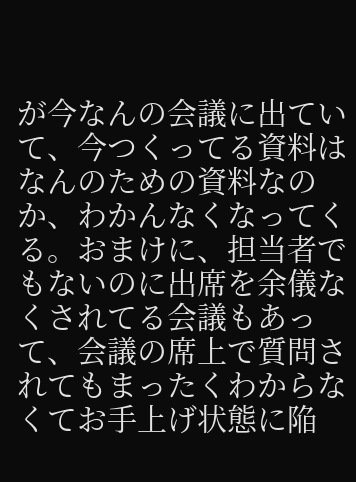が今なんの会議に出ていて、今つくってる資料はなんのための資料なのか、わかんなくなってくる。おまけに、担当者でもないのに出席を余儀なくされてる会議もあって、会議の席上で質問されてもまったくわからなくてお手上げ状態に陥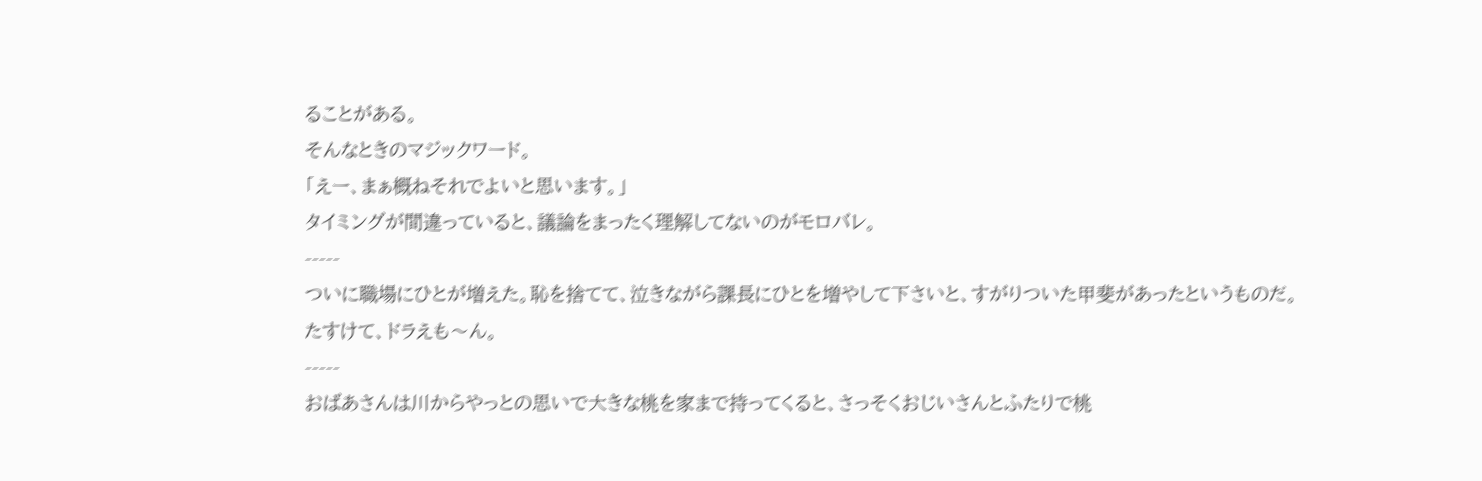ることがある。
そんなときのマジックワード。
「えー、まぁ概ねそれでよいと思います。」
タイミングが間違っていると、議論をまったく理解してないのがモロバレ。
-----
ついに職場にひとが増えた。恥を捨てて、泣きながら課長にひとを増やして下さいと、すがりついた甲斐があったというものだ。
たすけて、ドラえも〜ん。
-----
おばあさんは川からやっとの思いで大きな桃を家まで持ってくると、さっそくおじいさんとふたりで桃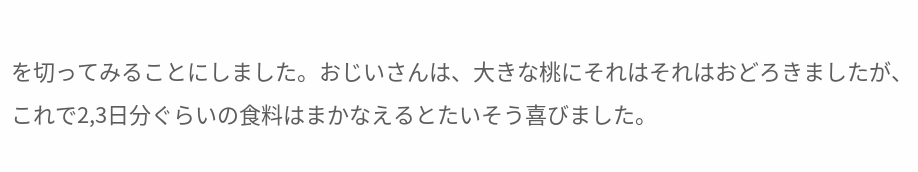を切ってみることにしました。おじいさんは、大きな桃にそれはそれはおどろきましたが、これで2,3日分ぐらいの食料はまかなえるとたいそう喜びました。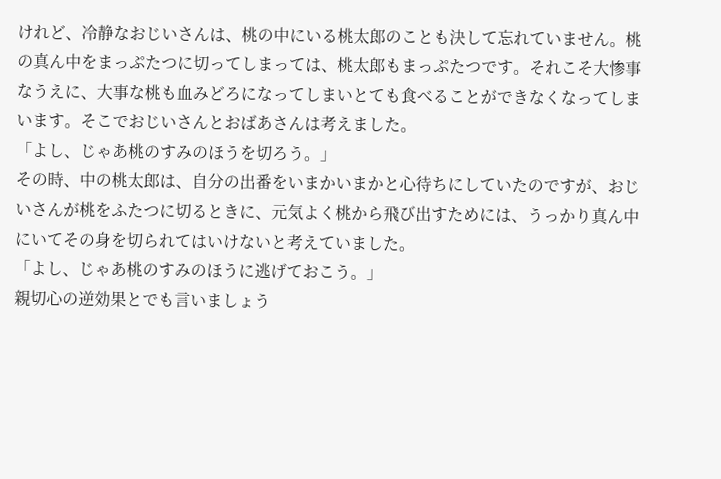けれど、冷静なおじいさんは、桃の中にいる桃太郎のことも決して忘れていません。桃の真ん中をまっぷたつに切ってしまっては、桃太郎もまっぷたつです。それこそ大惨事なうえに、大事な桃も血みどろになってしまいとても食べることができなくなってしまいます。そこでおじいさんとおばあさんは考えました。
「よし、じゃあ桃のすみのほうを切ろう。」
その時、中の桃太郎は、自分の出番をいまかいまかと心待ちにしていたのですが、おじいさんが桃をふたつに切るときに、元気よく桃から飛び出すためには、うっかり真ん中にいてその身を切られてはいけないと考えていました。
「よし、じゃあ桃のすみのほうに逃げておこう。」
親切心の逆効果とでも言いましょう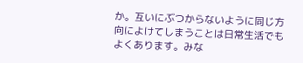か。互いにぶつからないように同じ方向によけてしまうことは日常生活でもよくあります。みな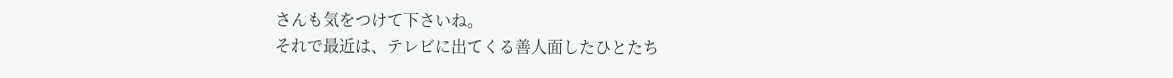さんも気をつけて下さいね。
それで最近は、テレビに出てくる善人面したひとたち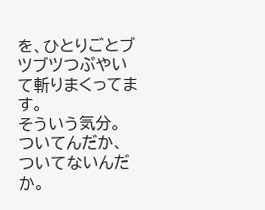を、ひとりごとブツブツつぶやいて斬りまくってます。
そういう気分。
ついてんだか、ついてないんだか。